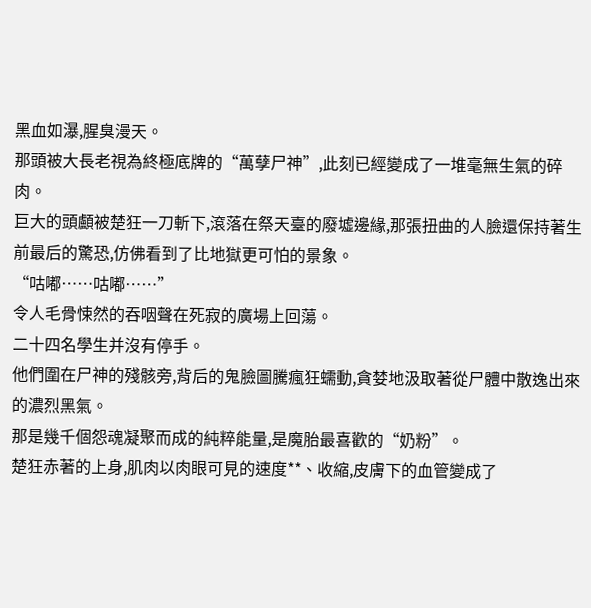黑血如瀑,腥臭漫天。
那頭被大長老視為終極底牌的“萬孽尸神”,此刻已經變成了一堆毫無生氣的碎肉。
巨大的頭顱被楚狂一刀斬下,滾落在祭天臺的廢墟邊緣,那張扭曲的人臉還保持著生前最后的驚恐,仿佛看到了比地獄更可怕的景象。
“咕嘟……咕嘟……”
令人毛骨悚然的吞咽聲在死寂的廣場上回蕩。
二十四名學生并沒有停手。
他們圍在尸神的殘骸旁,背后的鬼臉圖騰瘋狂蠕動,貪婪地汲取著從尸體中散逸出來的濃烈黑氣。
那是幾千個怨魂凝聚而成的純粹能量,是魔胎最喜歡的“奶粉”。
楚狂赤著的上身,肌肉以肉眼可見的速度**、收縮,皮膚下的血管變成了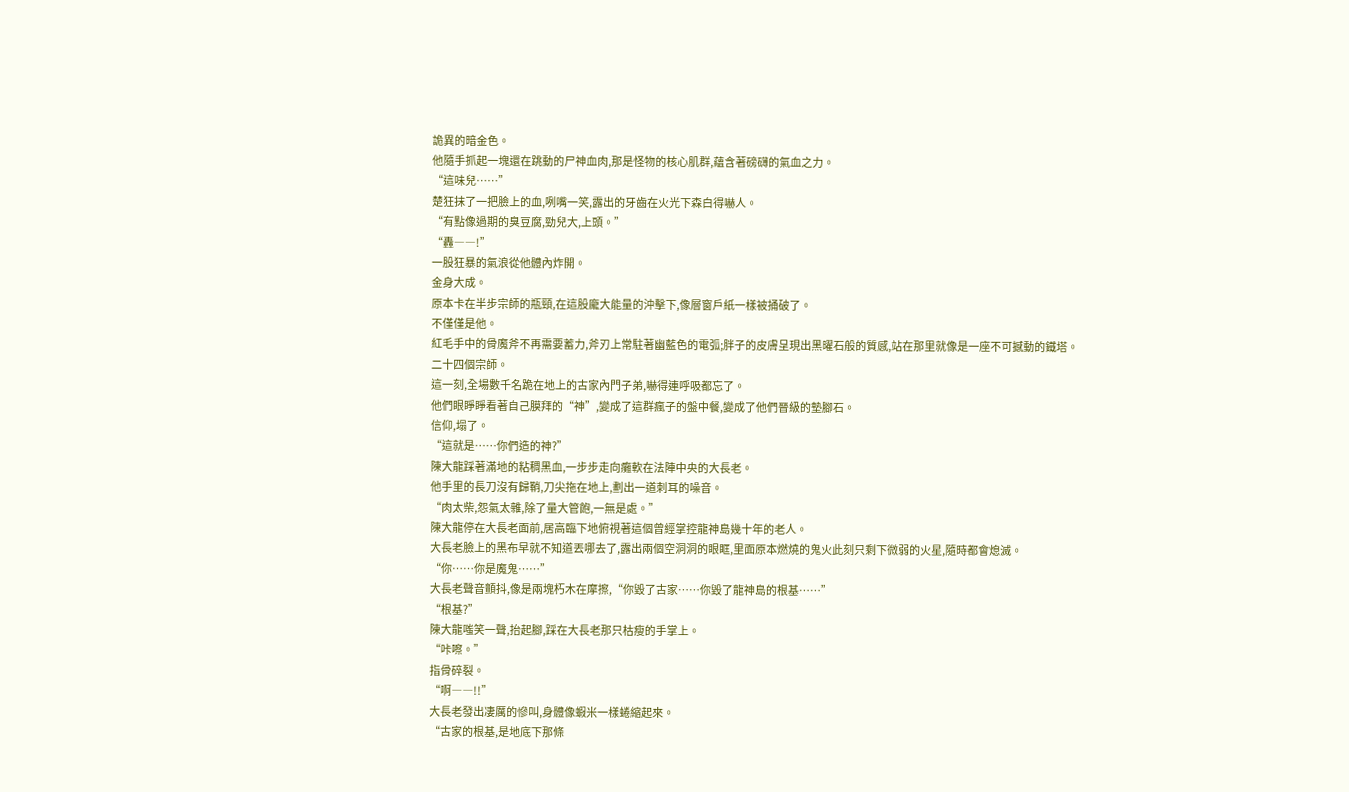詭異的暗金色。
他隨手抓起一塊還在跳動的尸神血肉,那是怪物的核心肌群,蘊含著磅礴的氣血之力。
“這味兒……”
楚狂抹了一把臉上的血,咧嘴一笑,露出的牙齒在火光下森白得嚇人。
“有點像過期的臭豆腐,勁兒大,上頭。”
“轟――!”
一股狂暴的氣浪從他體內炸開。
金身大成。
原本卡在半步宗師的瓶頸,在這股龐大能量的沖擊下,像層窗戶紙一樣被捅破了。
不僅僅是他。
紅毛手中的骨魔斧不再需要蓄力,斧刃上常駐著幽藍色的電弧;胖子的皮膚呈現出黑曜石般的質感,站在那里就像是一座不可撼動的鐵塔。
二十四個宗師。
這一刻,全場數千名跪在地上的古家內門子弟,嚇得連呼吸都忘了。
他們眼睜睜看著自己膜拜的“神”,變成了這群瘋子的盤中餐,變成了他們晉級的墊腳石。
信仰,塌了。
“這就是……你們造的神?”
陳大龍踩著滿地的粘稠黑血,一步步走向癱軟在法陣中央的大長老。
他手里的長刀沒有歸鞘,刀尖拖在地上,劃出一道刺耳的噪音。
“肉太柴,怨氣太雜,除了量大管飽,一無是處。”
陳大龍停在大長老面前,居高臨下地俯視著這個曾經掌控龍神島幾十年的老人。
大長老臉上的黑布早就不知道丟哪去了,露出兩個空洞洞的眼眶,里面原本燃燒的鬼火此刻只剩下微弱的火星,隨時都會熄滅。
“你……你是魔鬼……”
大長老聲音顫抖,像是兩塊朽木在摩擦,“你毀了古家……你毀了龍神島的根基……”
“根基?”
陳大龍嗤笑一聲,抬起腳,踩在大長老那只枯瘦的手掌上。
“咔嚓。”
指骨碎裂。
“啊――!!”
大長老發出凄厲的慘叫,身體像蝦米一樣蜷縮起來。
“古家的根基,是地底下那條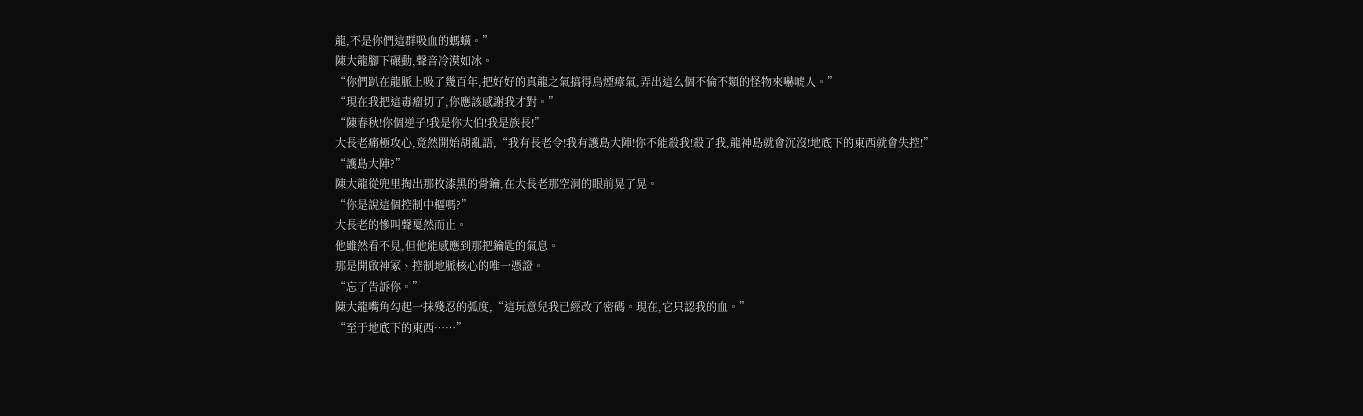龍,不是你們這群吸血的螞蟥。”
陳大龍腳下碾動,聲音冷漠如冰。
“你們趴在龍脈上吸了幾百年,把好好的真龍之氣搞得烏煙瘴氣,弄出這么個不倫不類的怪物來嚇唬人。”
“現在我把這毒瘤切了,你應該感謝我才對。”
“陳春秋!你個逆子!我是你大伯!我是族長!”
大長老痛極攻心,竟然開始胡亂語,“我有長老令!我有護島大陣!你不能殺我!殺了我,龍神島就會沉沒!地底下的東西就會失控!”
“護島大陣?”
陳大龍從兜里掏出那枚漆黑的骨鑰,在大長老那空洞的眼前晃了晃。
“你是說這個控制中樞嗎?”
大長老的慘叫聲戛然而止。
他雖然看不見,但他能感應到那把鑰匙的氣息。
那是開啟神冢、控制地脈核心的唯一憑證。
“忘了告訴你。”
陳大龍嘴角勾起一抹殘忍的弧度,“這玩意兒我已經改了密碼。現在,它只認我的血。”
“至于地底下的東西……”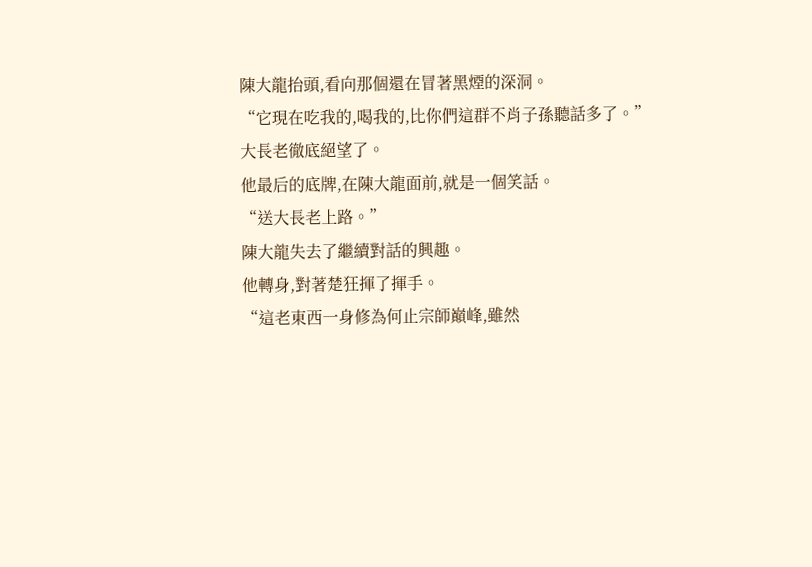陳大龍抬頭,看向那個還在冒著黑煙的深洞。
“它現在吃我的,喝我的,比你們這群不肖子孫聽話多了。”
大長老徹底絕望了。
他最后的底牌,在陳大龍面前,就是一個笑話。
“送大長老上路。”
陳大龍失去了繼續對話的興趣。
他轉身,對著楚狂揮了揮手。
“這老東西一身修為何止宗師巔峰,雖然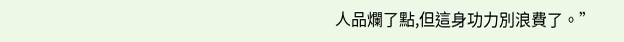人品爛了點,但這身功力別浪費了。”